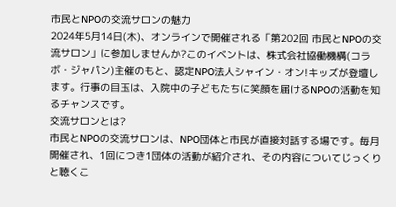市民とNPOの交流サロンの魅力
2024年5月14日(木)、オンラインで開催される「第202回 市民とNPOの交流サロン」に参加しませんか?このイベントは、株式会社協働機構(コラボ・ジャパン)主催のもと、認定NPO法人シャイン・オン!キッズが登壇します。行事の目玉は、入院中の子どもたちに笑顔を届けるNPOの活動を知るチャンスです。
交流サロンとは?
市民とNPOの交流サロンは、NPO団体と市民が直接対話する場です。毎月開催され、1回につき1団体の活動が紹介され、その内容についてじっくりと聴くこ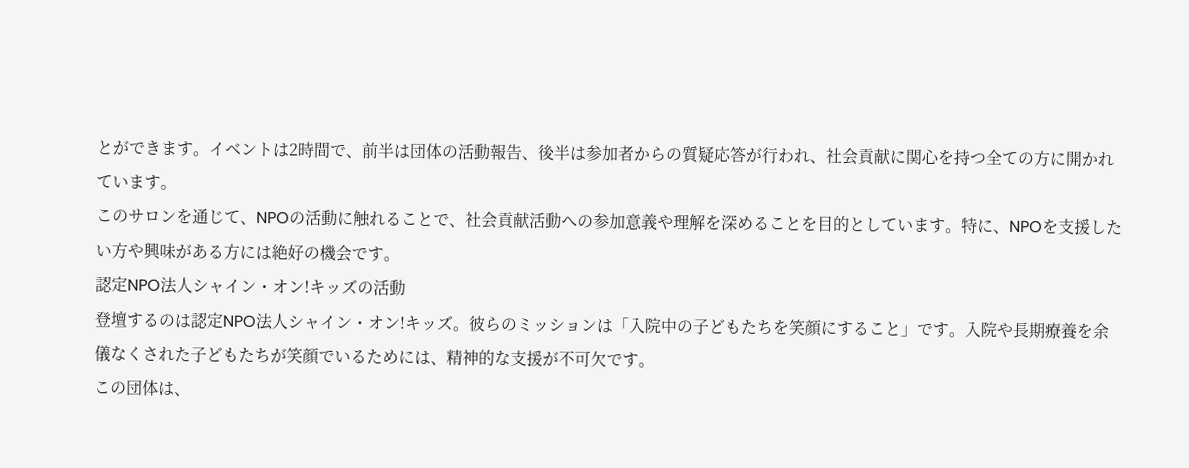とができます。イベントは2時間で、前半は団体の活動報告、後半は参加者からの質疑応答が行われ、社会貢献に関心を持つ全ての方に開かれています。
このサロンを通じて、NPOの活動に触れることで、社会貢献活動への参加意義や理解を深めることを目的としています。特に、NPOを支援したい方や興味がある方には絶好の機会です。
認定NPO法人シャイン・オン!キッズの活動
登壇するのは認定NPO法人シャイン・オン!キッズ。彼らのミッションは「入院中の子どもたちを笑顔にすること」です。入院や長期療養を余儀なくされた子どもたちが笑顔でいるためには、精神的な支援が不可欠です。
この団体は、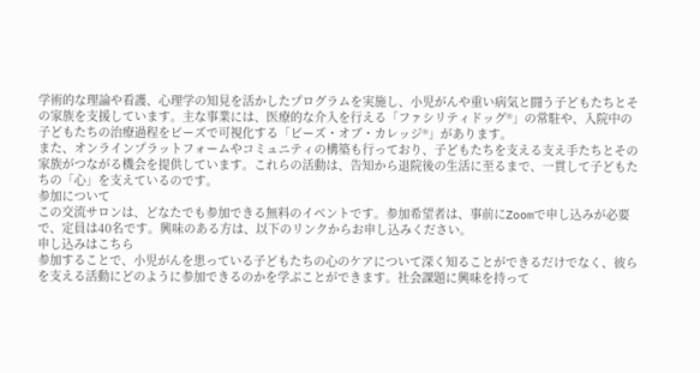学術的な理論や看護、心理学の知見を活かしたプログラムを実施し、小児がんや重い病気と闘う子どもたちとその家族を支援しています。主な事業には、医療的な介入を行える「ファシリティドッグ®」の常駐や、入院中の子どもたちの治療過程をビーズで可視化する「ビーズ・オブ・カレッジ®」があります。
また、オンラインプラットフォームやコミュニティの構築も行っており、子どもたちを支える支え手たちとその家族がつながる機会を提供しています。これらの活動は、告知から退院後の生活に至るまで、一貫して子どもたちの「心」を支えているのです。
参加について
この交流サロンは、どなたでも参加できる無料のイベントです。参加希望者は、事前にZoomで申し込みが必要で、定員は40名です。興味のある方は、以下のリンクからお申し込みください。
申し込みはこちら
参加することで、小児がんを患っている子どもたちの心のケアについて深く知ることができるだけでなく、彼らを支える活動にどのように参加できるのかを学ぶことができます。社会課題に興味を持って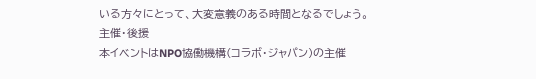いる方々にとって、大変意義のある時間となるでしょう。
主催・後援
本イベントはNPO協働機構(コラボ・ジャパン)の主催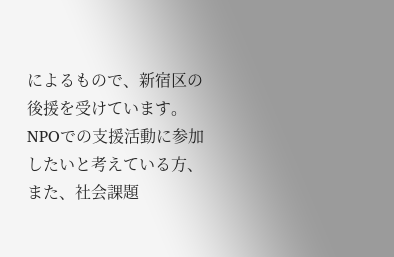によるもので、新宿区の後援を受けています。NPOでの支援活動に参加したいと考えている方、また、社会課題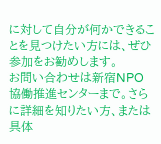に対して自分が何かできることを見つけたい方には、ぜひ参加をお勧めします。
お問い合わせは新宿NPO協働推進センターまで。さらに詳細を知りたい方、または具体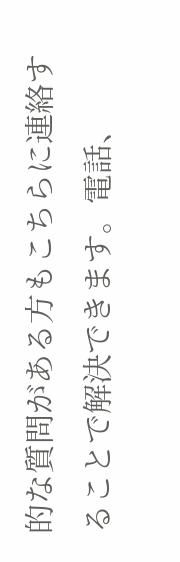的な質問がある方もこちらに連絡することで解決できます。電話、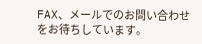FAX、メールでのお問い合わせをお待ちしています。